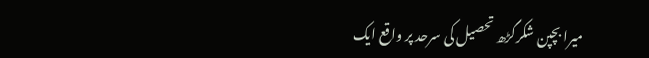میرا بچپن شکرگڑھ تحصیل کی سرحد پر واقع ایک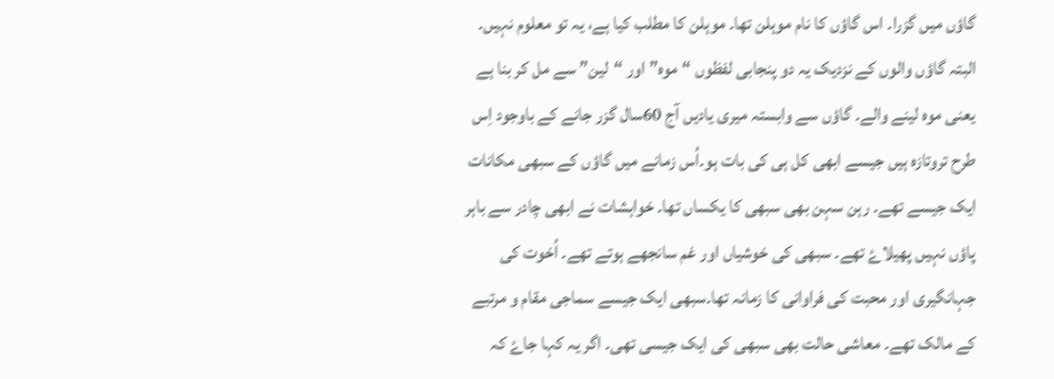گاؤں میں گزرا۔ اس گاؤں کا نام موہلن تھا۔ موہلن کا مطلب کیا ہے، یہ تو معلوم نہیں۔ البتہ گاؤں والوں کے نزدیک یہ دو پنجابی لفظوں “موہ” اور “لین” سے مل کر بنا ہے یعنی موہ لینے والے۔ گاؤں سے وابستہ میری یادیں آج 60سال گزر جانے کے باوجود اِس طرح تروتازہ ہیں جیسے ابھی کل ہی کی بات ہو۔اُس زمانے میں گاؤں کے سبھی مکانات ایک جیسے تھے۔ رہن سہن بھی سبھی کا یکساں تھا۔ خواہشات نے ابھی چادر سے باہر پاؤں نہیں پھیلاۓ تھے۔ سبھی کی خوشیاں اور غم سانجھے ہوتے تھے۔ اُخوت کی جہانگیری اور محبت کی فراوانی کا زمانہ تھا۔سبھی ایک جیسے سماجی مقام و مرتبے کے مالک تھے۔ معاشی حالت بھی سبھی کی ایک جیسی تھی۔ اگر یہ کہا جاۓ کہ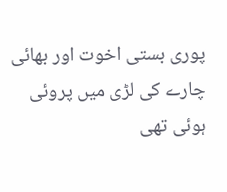پوری بستی اخوت اور بھائی چارے کی لڑی میں پروئی ہوئی تھی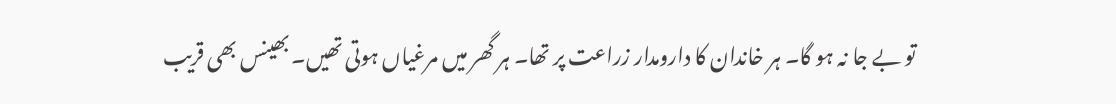تو بے جا نہ ہو گا۔ ہر خاندان کا دارومدار زراعت پر تھا۔ ہر گھر میں مرغیاں ہوتی تھیں۔ بھینس بھی قریب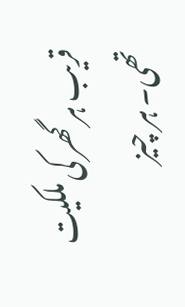قریب ہر گھر کی ملکیت تھی۔ ہر چیز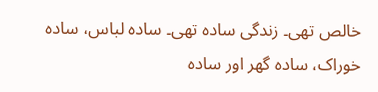خالص تھی۔ زندگی سادہ تھی۔ سادہ لباس، سادہ خوراک، سادہ گھر اور سادہ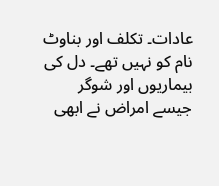عادات۔ تکلف اور بناوٹ نام کو نہیں تھے۔ دل کی بیماریوں اور شوگر جیسے امراض نے ابھی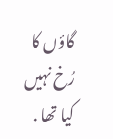گاؤں کا رُخ نہیں کیا تھا .